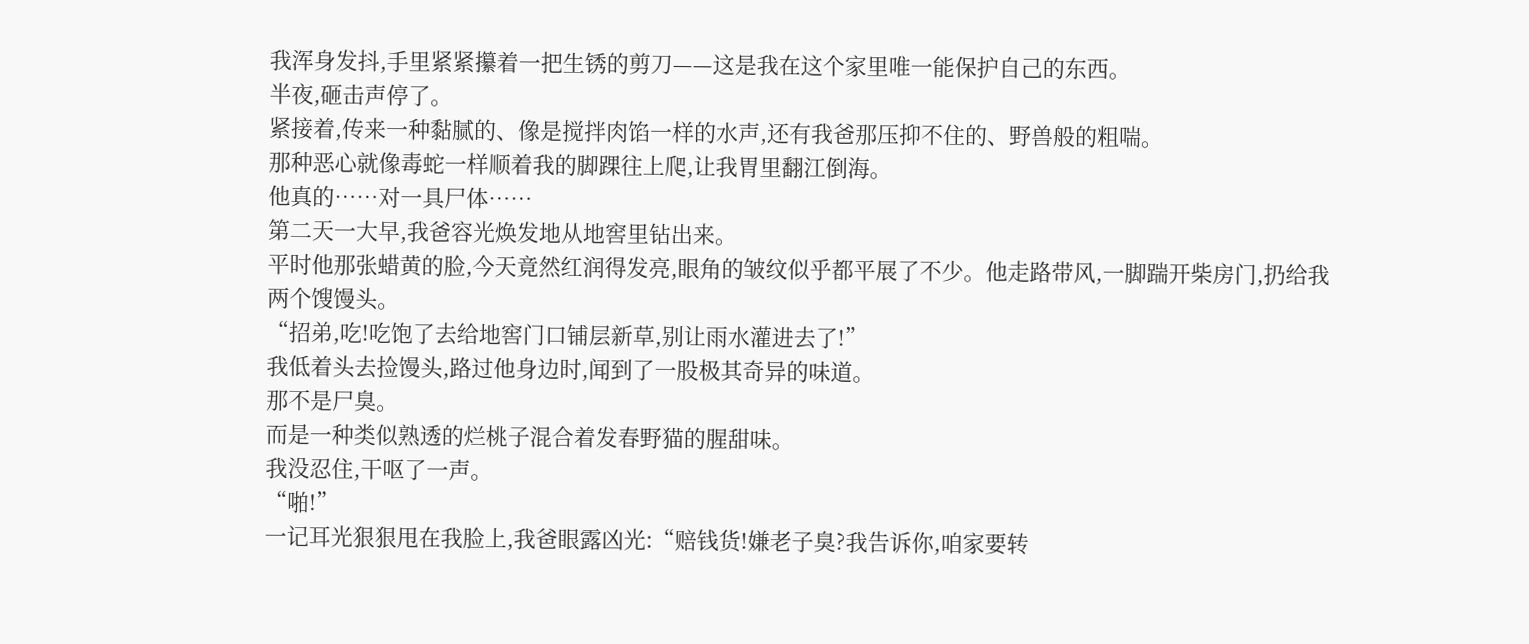我浑身发抖,手里紧紧攥着一把生锈的剪刀——这是我在这个家里唯一能保护自己的东西。
半夜,砸击声停了。
紧接着,传来一种黏腻的、像是搅拌肉馅一样的水声,还有我爸那压抑不住的、野兽般的粗喘。
那种恶心就像毒蛇一样顺着我的脚踝往上爬,让我胃里翻江倒海。
他真的……对一具尸体……
第二天一大早,我爸容光焕发地从地窖里钻出来。
平时他那张蜡黄的脸,今天竟然红润得发亮,眼角的皱纹似乎都平展了不少。他走路带风,一脚踹开柴房门,扔给我两个馊馒头。
“招弟,吃!吃饱了去给地窖门口铺层新草,别让雨水灌进去了!”
我低着头去捡馒头,路过他身边时,闻到了一股极其奇异的味道。
那不是尸臭。
而是一种类似熟透的烂桃子混合着发春野猫的腥甜味。
我没忍住,干呕了一声。
“啪!”
一记耳光狠狠甩在我脸上,我爸眼露凶光:“赔钱货!嫌老子臭?我告诉你,咱家要转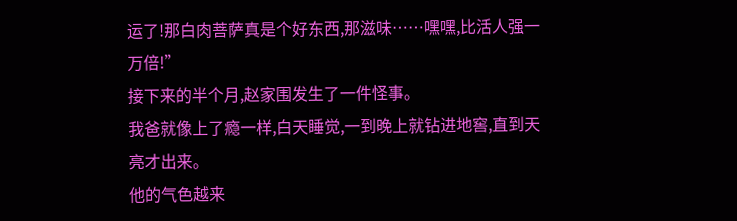运了!那白肉菩萨真是个好东西,那滋味……嘿嘿,比活人强一万倍!”
接下来的半个月,赵家围发生了一件怪事。
我爸就像上了瘾一样,白天睡觉,一到晚上就钻进地窖,直到天亮才出来。
他的气色越来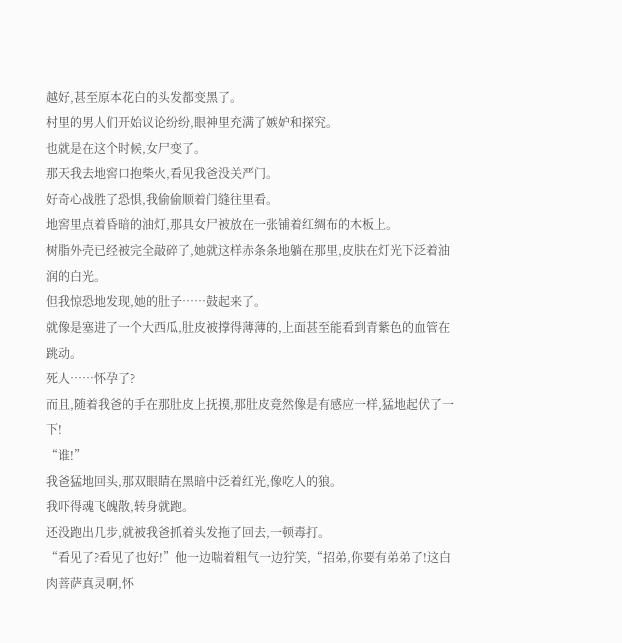越好,甚至原本花白的头发都变黑了。
村里的男人们开始议论纷纷,眼神里充满了嫉妒和探究。
也就是在这个时候,女尸变了。
那天我去地窖口抱柴火,看见我爸没关严门。
好奇心战胜了恐惧,我偷偷顺着门缝往里看。
地窖里点着昏暗的油灯,那具女尸被放在一张铺着红绸布的木板上。
树脂外壳已经被完全敲碎了,她就这样赤条条地躺在那里,皮肤在灯光下泛着油润的白光。
但我惊恐地发现,她的肚子……鼓起来了。
就像是塞进了一个大西瓜,肚皮被撑得薄薄的,上面甚至能看到青紫色的血管在跳动。
死人……怀孕了?
而且,随着我爸的手在那肚皮上抚摸,那肚皮竟然像是有感应一样,猛地起伏了一下!
“谁!”
我爸猛地回头,那双眼睛在黑暗中泛着红光,像吃人的狼。
我吓得魂飞魄散,转身就跑。
还没跑出几步,就被我爸抓着头发拖了回去,一顿毒打。
“看见了?看见了也好!”他一边喘着粗气一边狞笑,“招弟,你要有弟弟了!这白肉菩萨真灵啊,怀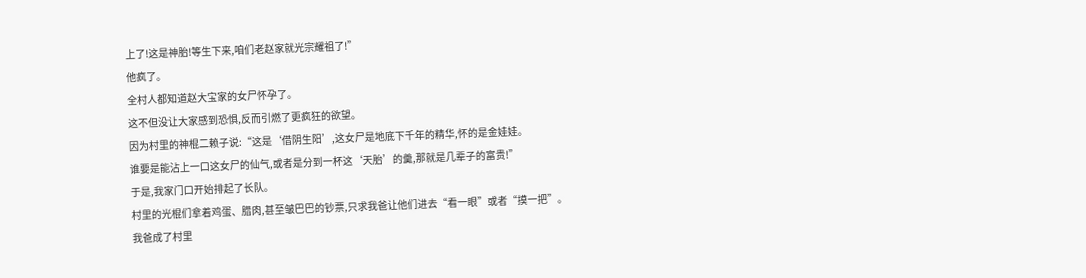上了!这是神胎!等生下来,咱们老赵家就光宗耀祖了!”
他疯了。
全村人都知道赵大宝家的女尸怀孕了。
这不但没让大家感到恐惧,反而引燃了更疯狂的欲望。
因为村里的神棍二赖子说:“这是‘借阴生阳’,这女尸是地底下千年的精华,怀的是金娃娃。
谁要是能沾上一口这女尸的仙气,或者是分到一杯这‘天胎’的羹,那就是几辈子的富贵!”
于是,我家门口开始排起了长队。
村里的光棍们拿着鸡蛋、腊肉,甚至皱巴巴的钞票,只求我爸让他们进去“看一眼”或者“摸一把”。
我爸成了村里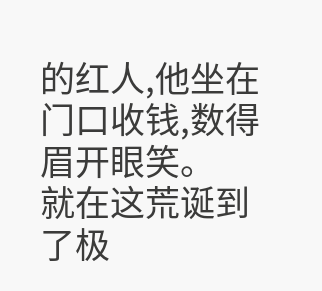的红人,他坐在门口收钱,数得眉开眼笑。
就在这荒诞到了极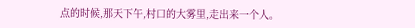点的时候,那天下午,村口的大雾里,走出来一个人。